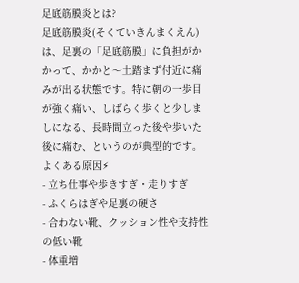足底筋膜炎とは?
足底筋膜炎(そくていきんまくえん)は、足裏の「足底筋膜」に負担がかかって、かかと〜土踏まず付近に痛みが出る状態です。特に朝の一歩目が強く痛い、しばらく歩くと少しましになる、長時間立った後や歩いた後に痛む、というのが典型的です。
よくある原因⚡
- 立ち仕事や歩きすぎ・走りすぎ
- ふくらはぎや足裏の硬さ
- 合わない靴、クッション性や支持性の低い靴
- 体重増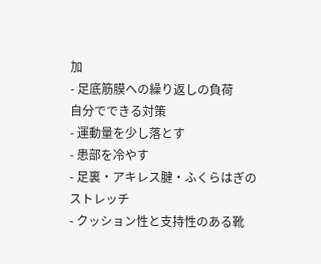加
- 足底筋膜への繰り返しの負荷
自分でできる対策
- 運動量を少し落とす
- 患部を冷やす
- 足裏・アキレス腱・ふくらはぎのストレッチ
- クッション性と支持性のある靴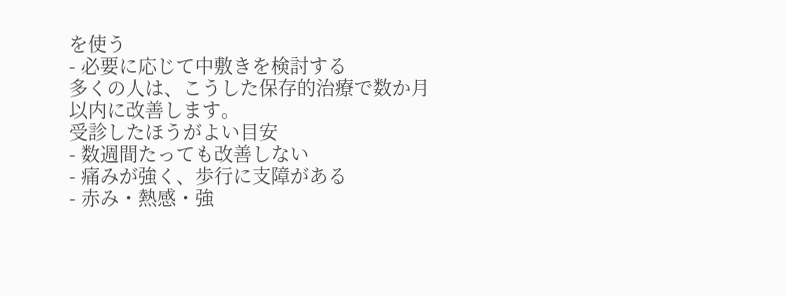を使う
- 必要に応じて中敷きを検討する
多くの人は、こうした保存的治療で数か月以内に改善します。
受診したほうがよい目安
- 数週間たっても改善しない
- 痛みが強く、歩行に支障がある
- 赤み・熱感・強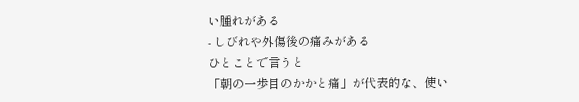い腫れがある
- しびれや外傷後の痛みがある
ひとことで言うと
「朝の一歩目のかかと痛」が代表的な、使い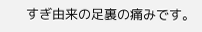すぎ由来の足裏の痛みです。